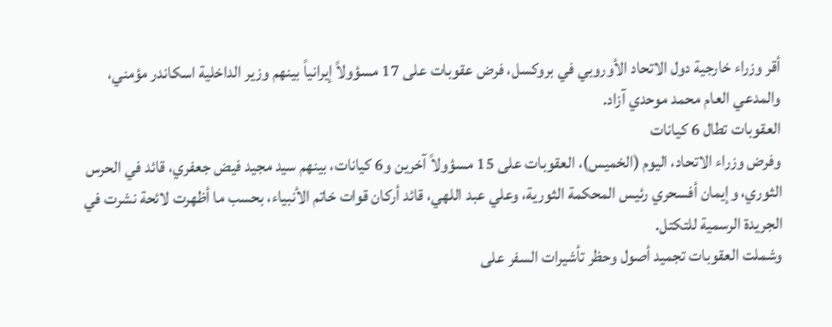أقر وزراء خارجية دول الاتحاد الأوروبي في بروكسل، فرض عقوبات على 17 مسؤولاً إيرانياً بينهم وزير الداخلية اسكاندر مؤمني، والمدعي العام محمد موحدي آزاد.
العقوبات تطال 6 كيانات
وفرض وزراء الاتحاد، اليوم (الخميس)، العقوبات على 15 مسؤولاً آخرين و6 كيانات، بينهم سيد مجيد فيض جعفري، قائد في الحرس الثوري، وإيمان أفسحري رئيس المحكمة الثورية، وعلي عبد اللهي، قائد أركان قوات خاتم الأنبياء، بحسب ما أظهرت لائحة نشرت في الجريدة الرسمية للتكتل.
وشملت العقوبات تجميد أصول وحظر تأشيرات السفر على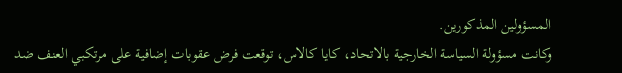المسؤولين المذكورين.
وكانت مسؤولة السياسة الخارجية بالاتحاد، كايا كالاس، توقعت فرض عقوبات إضافية على مرتكبي العنف ضد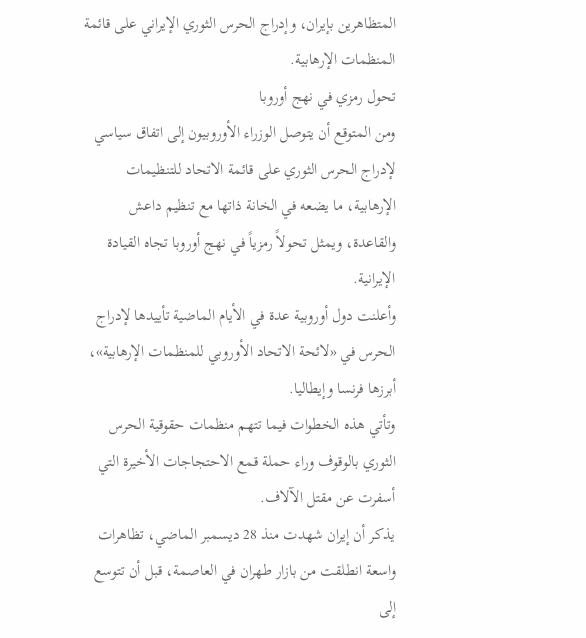المتظاهرين بإيران، وإدراج الحرس الثوري الإيراني على قائمة المنظمات الإرهابية.
تحول رمزي في نهج أوروبا
ومن المتوقع أن يتوصل الوزراء الأوروبيون إلى اتفاق سياسي لإدراج الحرس الثوري على قائمة الاتحاد للتنظيمات الإرهابية، ما يضعه في الخانة ذاتها مع تنظيم داعش والقاعدة، ويمثل تحولاً رمزياً في نهج أوروبا تجاه القيادة الإيرانية.
وأعلنت دول أوروبية عدة في الأيام الماضية تأييدها لإدراج الحرس في «لائحة الاتحاد الأوروبي للمنظمات الإرهابية»، أبرزها فرنسا وإيطاليا.
وتأتي هذه الخطوات فيما تتهم منظمات حقوقية الحرس الثوري بالوقوف وراء حملة قمع الاحتجاجات الأخيرة التي أسفرت عن مقتل الآلاف.
يذكر أن إيران شهدت منذ 28 ديسمبر الماضي، تظاهرات واسعة انطلقت من بازار طهران في العاصمة، قبل أن تتوسع إلى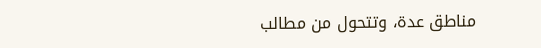مناطق عدة، وتتحول من مطالب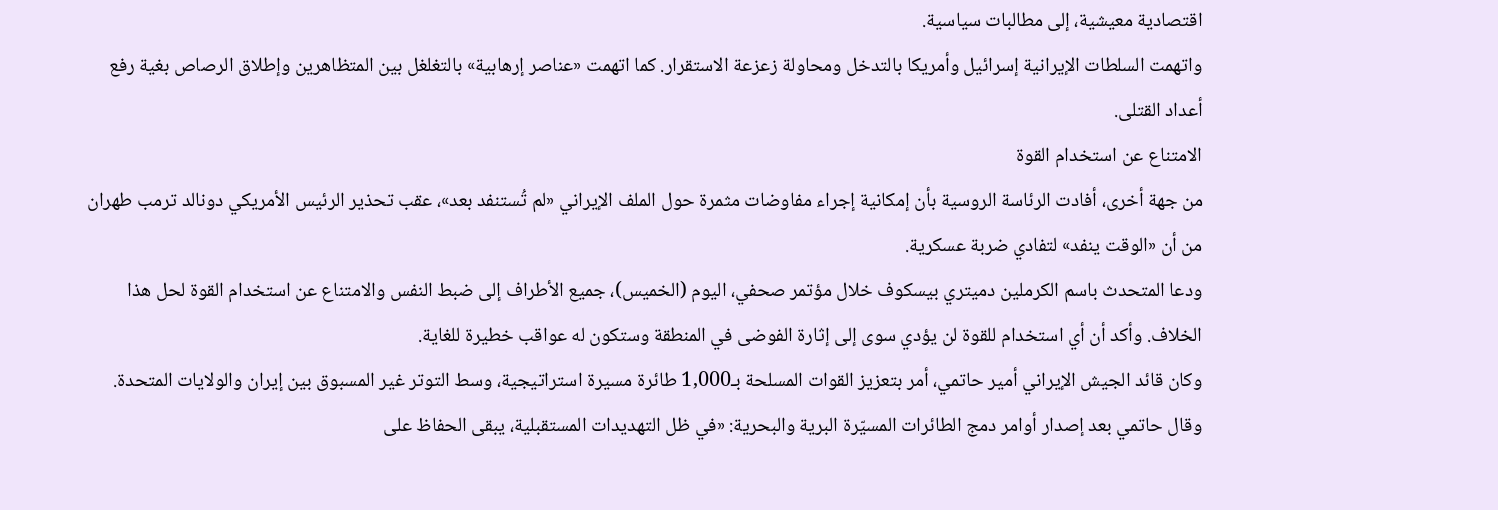اقتصادية معيشية، إلى مطالبات سياسية.
واتهمت السلطات الإيرانية إسرائيل وأمريكا بالتدخل ومحاولة زعزعة الاستقرار. كما اتهمت «عناصر إرهابية» بالتغلغل بين المتظاهرين وإطلاق الرصاص بغية رفع أعداد القتلى.
الامتناع عن استخدام القوة
من جهة أخرى، أفادت الرئاسة الروسية بأن إمكانية إجراء مفاوضات مثمرة حول الملف الإيراني «لم تُستنفد بعد»، عقب تحذير الرئيس الأمريكي دونالد ترمب طهران من أن «الوقت ينفد» لتفادي ضربة عسكرية.
ودعا المتحدث باسم الكرملين دميتري بيسكوف خلال مؤتمر صحفي، اليوم (الخميس)، جميع الأطراف إلى ضبط النفس والامتناع عن استخدام القوة لحل هذا الخلاف. وأكد أن أي استخدام للقوة لن يؤدي سوى إلى إثارة الفوضى في المنطقة وستكون له عواقب خطيرة للغاية.
وكان قائد الجيش الإيراني أمير حاتمي، أمر بتعزيز القوات المسلحة بـ1,000 طائرة مسيرة استراتيجية، وسط التوتر غير المسبوق بين إيران والولايات المتحدة. وقال حاتمي بعد إصدار أوامر دمج الطائرات المسيّرة البرية والبحرية: «في ظل التهديدات المستقبلية، يبقى الحفاظ على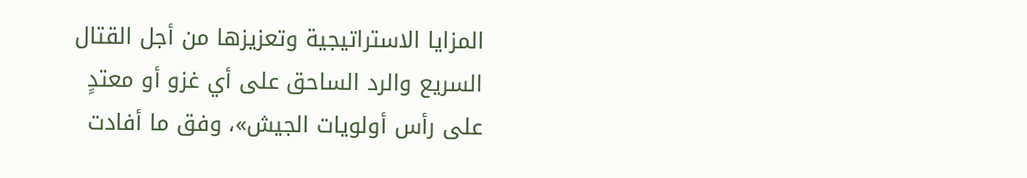المزايا الاستراتيجية وتعزيزها من أجل القتال السريع والرد الساحق على أي غزو أو معتدٍ على رأس أولويات الجيش»، وفق ما أفادت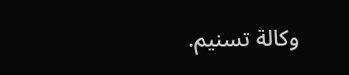وكالة تسنيم.